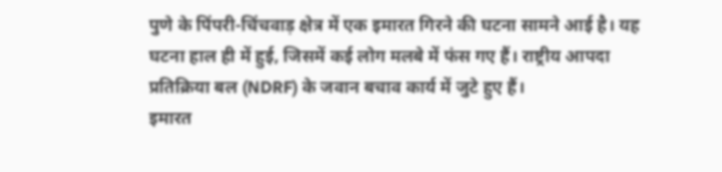पुणे के पिंपरी-चिंचवाड़ क्षेत्र में एक इमारत गिरने की घटना सामने आई है। यह घटना हाल ही में हुई, जिसमें कई लोग मलबे में फंस गए हैं। राष्ट्रीय आपदा प्रतिक्रिया बल (NDRF) के जवान बचाव कार्य में जुटे हुए हैं।
इमारत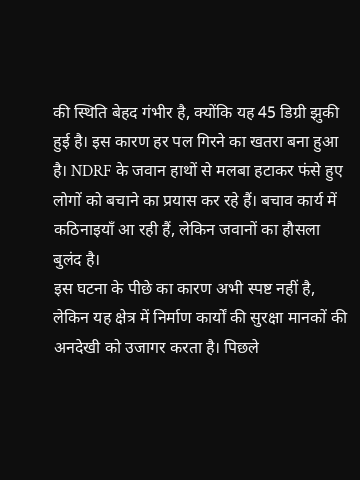की स्थिति बेहद गंभीर है, क्योंकि यह 45 डिग्री झुकी हुई है। इस कारण हर पल गिरने का खतरा बना हुआ है। NDRF के जवान हाथों से मलबा हटाकर फंसे हुए लोगों को बचाने का प्रयास कर रहे हैं। बचाव कार्य में कठिनाइयाँ आ रही हैं, लेकिन जवानों का हौसला बुलंद है।
इस घटना के पीछे का कारण अभी स्पष्ट नहीं है, लेकिन यह क्षेत्र में निर्माण कार्यों की सुरक्षा मानकों की अनदेखी को उजागर करता है। पिछले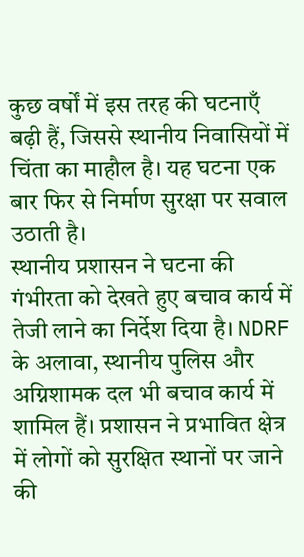कुछ वर्षों में इस तरह की घटनाएँ बढ़ी हैं, जिससे स्थानीय निवासियों में चिंता का माहौल है। यह घटना एक बार फिर से निर्माण सुरक्षा पर सवाल उठाती है।
स्थानीय प्रशासन ने घटना की गंभीरता को देखते हुए बचाव कार्य में तेजी लाने का निर्देश दिया है। NDRF के अलावा, स्थानीय पुलिस और अग्निशामक दल भी बचाव कार्य में शामिल हैं। प्रशासन ने प्रभावित क्षेत्र में लोगों को सुरक्षित स्थानों पर जाने की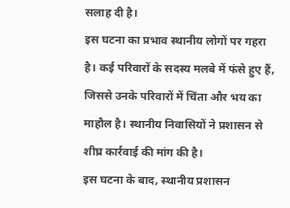सलाह दी है।
इस घटना का प्रभाव स्थानीय लोगों पर गहरा है। कई परिवारों के सदस्य मलबे में फंसे हुए हैं, जिससे उनके परिवारों में चिंता और भय का माहौल है। स्थानीय निवासियों ने प्रशासन से शीघ्र कार्रवाई की मांग की है।
इस घटना के बाद, स्थानीय प्रशासन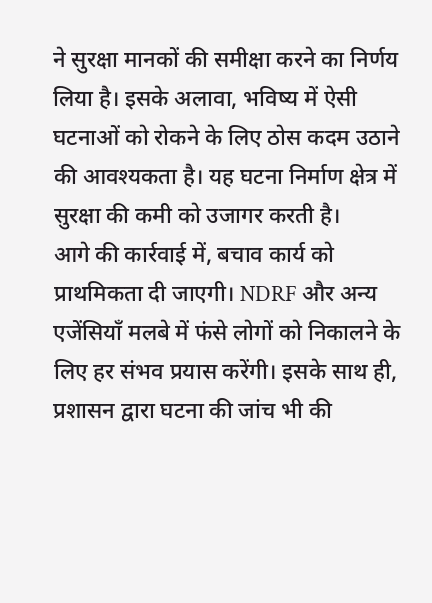ने सुरक्षा मानकों की समीक्षा करने का निर्णय लिया है। इसके अलावा, भविष्य में ऐसी घटनाओं को रोकने के लिए ठोस कदम उठाने की आवश्यकता है। यह घटना निर्माण क्षेत्र में सुरक्षा की कमी को उजागर करती है।
आगे की कार्रवाई में, बचाव कार्य को प्राथमिकता दी जाएगी। NDRF और अन्य एजेंसियाँ मलबे में फंसे लोगों को निकालने के लिए हर संभव प्रयास करेंगी। इसके साथ ही, प्रशासन द्वारा घटना की जांच भी की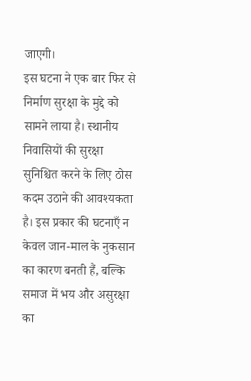जाएगी।
इस घटना ने एक बार फिर से निर्माण सुरक्षा के मुद्दे को सामने लाया है। स्थानीय निवासियों की सुरक्षा सुनिश्चित करने के लिए ठोस कदम उठाने की आवश्यकता है। इस प्रकार की घटनाएँ न केवल जान-माल के नुकसान का कारण बनती हैं, बल्कि समाज में भय और असुरक्षा का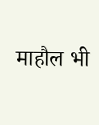माहौल भी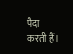पैदा करती हैं।